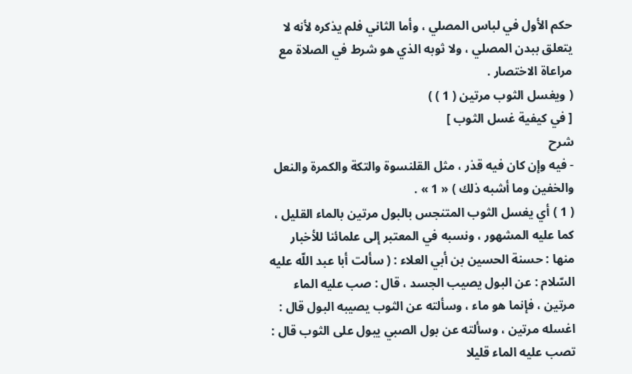حكم الأول في لباس المصلي ، وأما الثاني فلم يذكره لأنه لا يتعلق ببدن المصلي ، ولا ثوبه الذي هو شرط في الصلاة مع مراعاة الاختصار .
( ويغسل الثوب مرتين ( 1 ) )
[ في كيفية غسل الثوب ]
شرح
- فيه وإن كان فيه قذر ، مثل القلنسوة والتكة والكمرة والنعل والخفين وما أشبه ذلك ) « 1 » .
( 1 ) أي يغسل الثوب المتنجس بالبول مرتين بالماء القليل ، كما عليه المشهور ، ونسبه في المعتبر إلى علمائنا للأخبار منها : حسنة الحسين بن أبي العلاء : ( سألت أبا عبد اللّه عليه السّلام : عن البول يصيب الجسد ، قال : صب عليه الماء مرتين ، فإنما هو ماء ، وسألته عن الثوب يصيبه البول قال : اغسله مرتين ، وسألته عن بول الصبي يبول على الثوب قال : تصب عليه الماء قليلا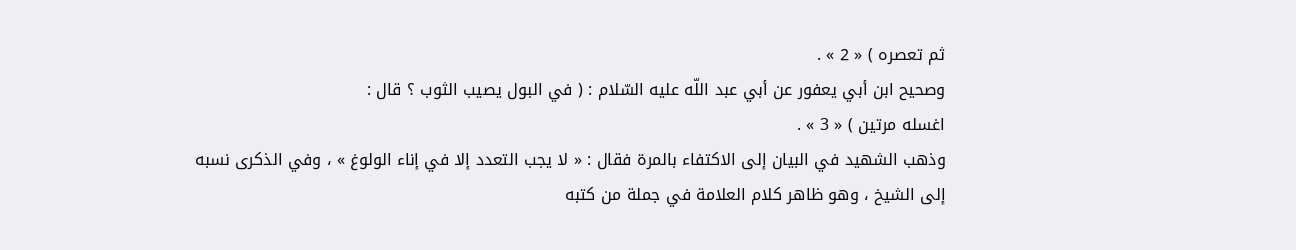ثم تعصره ) « 2 » .
وصحيح ابن أبي يعفور عن أبي عبد اللّه عليه السّلام : ( في البول يصيب الثوب ؟ قال :
اغسله مرتين ) « 3 » .
وذهب الشهيد في البيان إلى الاكتفاء بالمرة فقال : « لا يجب التعدد إلا في إناء الولوغ » ، وفي الذكرى نسبه إلى الشيخ ، وهو ظاهر كلام العلامة في جملة من كتبه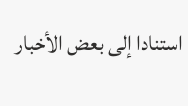استنادا إلى بعض الأخبار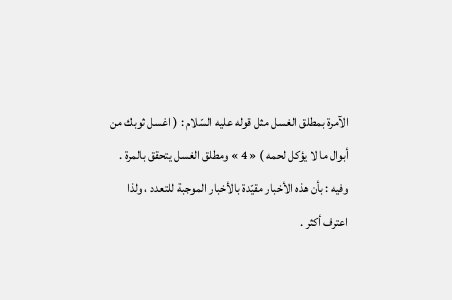الآمرة بمطلق الغسل مثل قوله عليه السّلام : ( اغسل ثوبك من أبوال ما لا يؤكل لحمه ) « 4 » ومطلق الغسل يتحقق بالمرة . وفيه : بأن هذه الأخبار مقيّدة بالأخبار الموجبة للتعدد ، ولذا اعترف أكثر .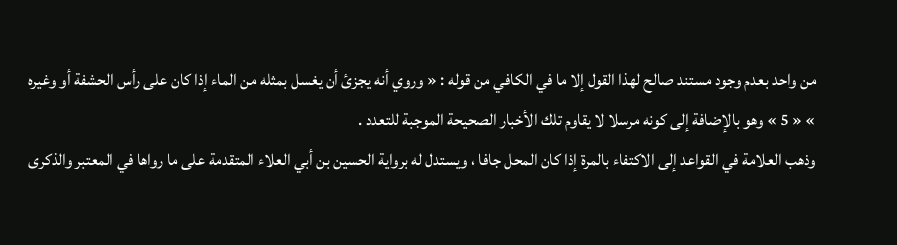من واحد بعدم وجود مستند صالح لهذا القول إلا ما في الكافي من قوله : « وروي أنه يجزئ أن يغسل بمثله من الماء إذا كان على رأس الحشفة أو وغيره » « 5 » وهو بالإضافة إلى كونه مرسلا لا يقاوم تلك الأخبار الصحيحة الموجبة للتعدد .
وذهب العلامة في القواعد إلى الاكتفاء بالمرة إذا كان المحل جافا ، ويستدل له برواية الحسين بن أبي العلاء المتقدمة على ما رواها في المعتبر والذكرى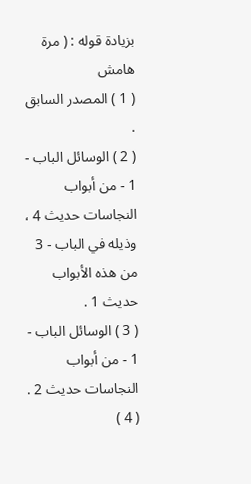بزيادة قوله : ( مرة
هامش
( 1 ) المصدر السابق .
( 2 ) الوسائل الباب - 1 - من أبواب النجاسات حديث 4 ، وذيله في الباب - 3 من هذه الأبواب حديث 1 .
( 3 ) الوسائل الباب - 1 - من أبواب النجاسات حديث 2 .
( 4 )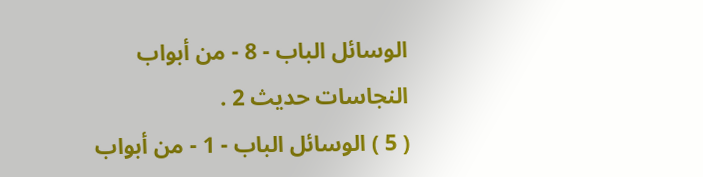الوسائل الباب - 8 - من أبواب النجاسات حديث 2 .
( 5 ) الوسائل الباب - 1 - من أبواب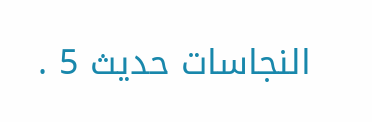النجاسات حديث 5 .